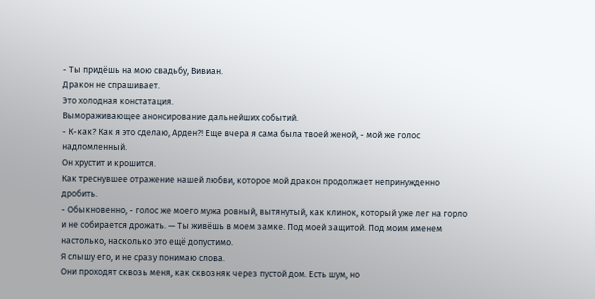- Ты придёшь на мою свадьбу, Вивиан.
Дракон не спрашивает.
Это холодная констатация.
Вымораживающее анонсирование дальнейших событий.
- К-как? Как я это сделаю, Арден?! Еще вчера я сама была твоей женой, - мой же голос надломленный.
Он хрустит и крошится.
Как треснувшее отражение нашей любви, которое мой дракон продолжает непринужденно дробить.
- Обыкновенно, - голос же моего мужа ровный, вытянутый, как клинок, который уже лег на горло и не собирается дрожать. — Ты живёшь в моем замке. Под моей защитой. Под моим именем настолько, насколько это ещё допустимо.
Я слышу его, и не сразу понимаю слова.
Они проходят сквозь меня, как сквозняк через пустой дом. Есть шум, но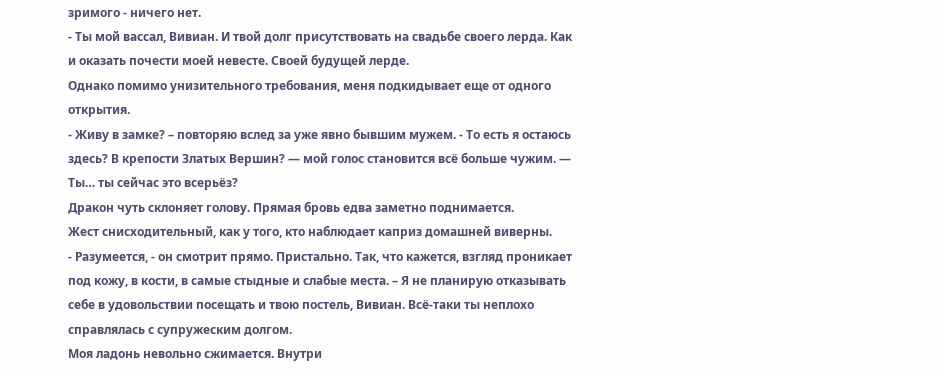зримого - ничего нет.
- Ты мой вассал, Вивиан. И твой долг присутствовать на свадьбе своего лерда. Как и оказать почести моей невесте. Своей будущей лерде.
Однако помимо унизительного требования, меня подкидывает еще от одного открытия.
- Живу в замке? – повторяю вслед за уже явно бывшим мужем. - То есть я остаюсь здесь? В крепости Златых Вершин? — мой голос становится всё больше чужим. — Ты… ты сейчас это всерьёз?
Дракон чуть склоняет голову. Прямая бровь едва заметно поднимается.
Жест снисходительный, как у того, кто наблюдает каприз домашней виверны.
- Разумеется, - он смотрит прямо. Пристально. Так, что кажется, взгляд проникает под кожу, в кости, в самые стыдные и слабые места. – Я не планирую отказывать себе в удовольствии посещать и твою постель, Вивиан. Всё-таки ты неплохо справлялась с супружеским долгом.
Моя ладонь невольно сжимается. Внутри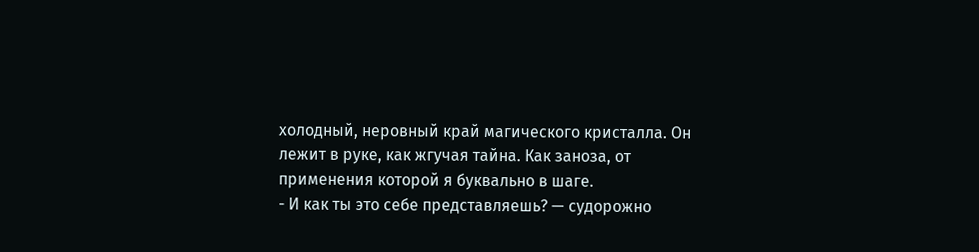холодный, неровный край магического кристалла. Он лежит в руке, как жгучая тайна. Как заноза, от применения которой я буквально в шаге.
- И как ты это себе представляешь? — судорожно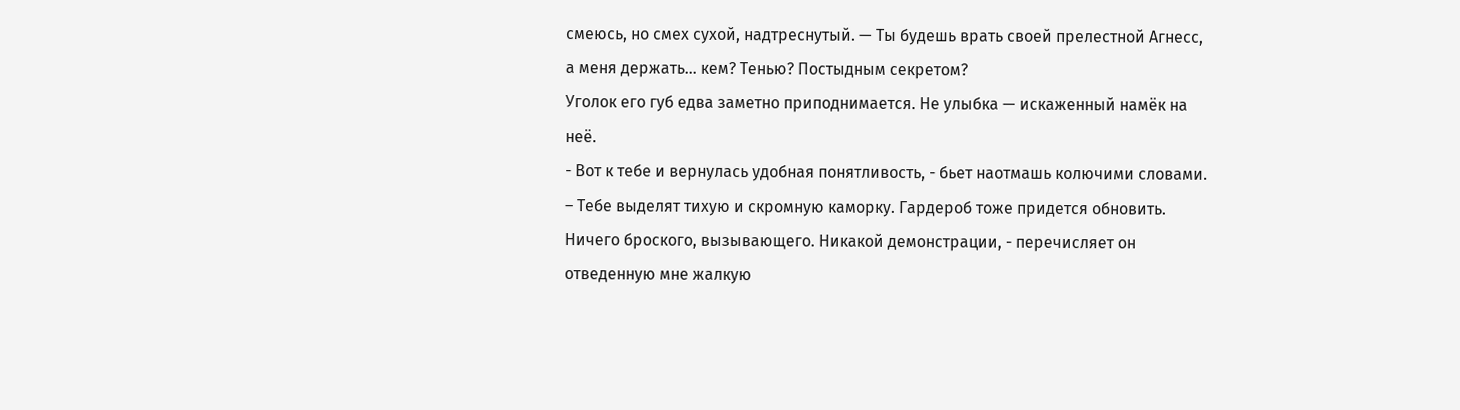смеюсь, но смех сухой, надтреснутый. — Ты будешь врать своей прелестной Агнесс, а меня держать… кем? Тенью? Постыдным секретом?
Уголок его губ едва заметно приподнимается. Не улыбка — искаженный намёк на неё.
- Вот к тебе и вернулась удобная понятливость, - бьет наотмашь колючими словами. – Тебе выделят тихую и скромную каморку. Гардероб тоже придется обновить. Ничего броского, вызывающего. Никакой демонстрации, - перечисляет он отведенную мне жалкую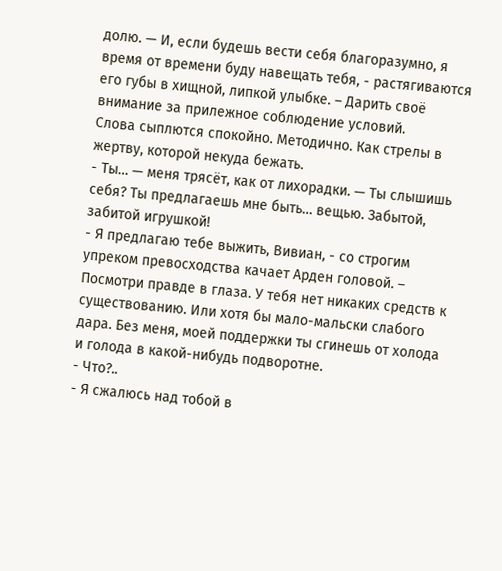долю. — И, если будешь вести себя благоразумно, я время от времени буду навещать тебя, - растягиваются его губы в хищной, липкой улыбке. – Дарить своё внимание за прилежное соблюдение условий.
Слова сыплются спокойно. Методично. Как стрелы в жертву, которой некуда бежать.
- Ты… — меня трясёт, как от лихорадки. — Ты слышишь себя? Ты предлагаешь мне быть… вещью. Забытой, забитой игрушкой!
- Я предлагаю тебе выжить, Вивиан, - со строгим упреком превосходства качает Арден головой. – Посмотри правде в глаза. У тебя нет никаких средств к существованию. Или хотя бы мало-мальски слабого дара. Без меня, моей поддержки ты сгинешь от холода и голода в какой-нибудь подворотне.
- Что?..
- Я сжалюсь над тобой в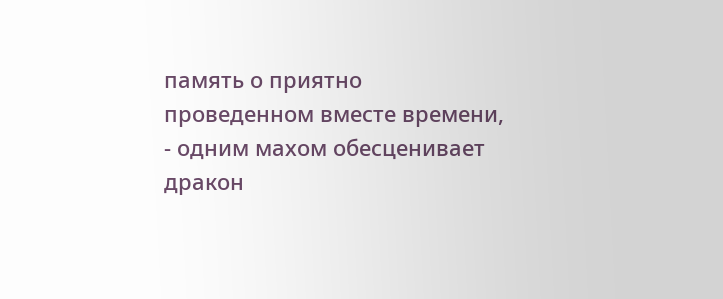память о приятно проведенном вместе времени, - одним махом обесценивает дракон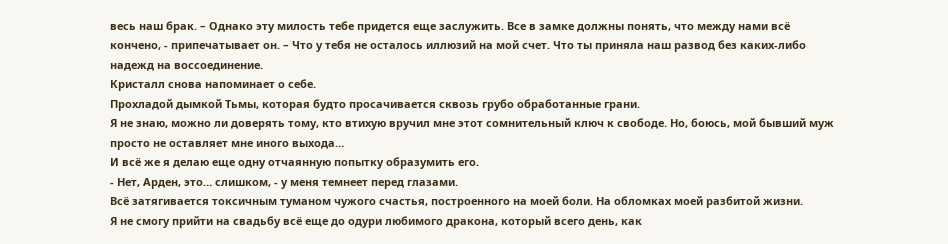весь наш брак. – Однако эту милость тебе придется еще заслужить. Все в замке должны понять, что между нами всё кончено, - припечатывает он. – Что у тебя не осталось иллюзий на мой счет. Что ты приняла наш развод без каких-либо надежд на воссоединение.
Кристалл снова напоминает о себе.
Прохладой дымкой Тьмы, которая будто просачивается сквозь грубо обработанные грани.
Я не знаю, можно ли доверять тому, кто втихую вручил мне этот сомнительный ключ к свободе. Но, боюсь, мой бывший муж просто не оставляет мне иного выхода…
И всё же я делаю еще одну отчаянную попытку образумить его.
- Нет, Арден, это… слишком, - у меня темнеет перед глазами.
Всё затягивается токсичным туманом чужого счастья, построенного на моей боли. На обломках моей разбитой жизни.
Я не смогу прийти на свадьбу всё еще до одури любимого дракона, который всего день, как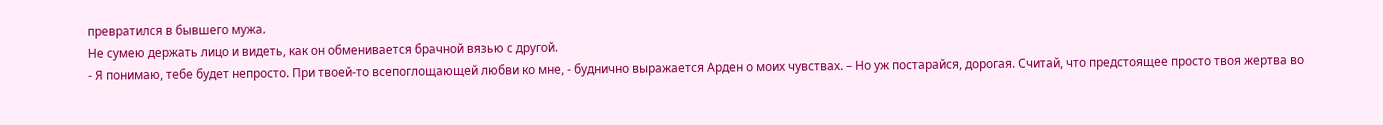превратился в бывшего мужа.
Не сумею держать лицо и видеть, как он обменивается брачной вязью с другой.
- Я понимаю, тебе будет непросто. При твоей-то всепоглощающей любви ко мне, - буднично выражается Арден о моих чувствах. – Но уж постарайся, дорогая. Считай, что предстоящее просто твоя жертва во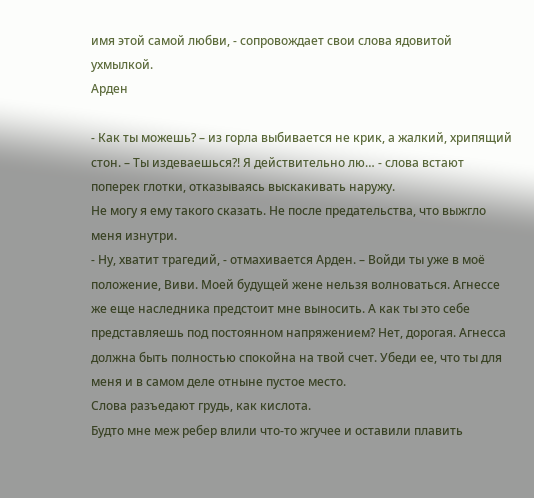имя этой самой любви, - сопровождает свои слова ядовитой ухмылкой.
Арден

- Как ты можешь? – из горла выбивается не крик, а жалкий, хрипящий стон. – Ты издеваешься?! Я действительно лю… - слова встают поперек глотки, отказываясь выскакивать наружу.
Не могу я ему такого сказать. Не после предательства, что выжгло меня изнутри.
- Ну, хватит трагедий, - отмахивается Арден. – Войди ты уже в моё положение, Виви. Моей будущей жене нельзя волноваться. Агнессе же еще наследника предстоит мне выносить. А как ты это себе представляешь под постоянном напряжением? Нет, дорогая. Агнесса должна быть полностью спокойна на твой счет. Убеди ее, что ты для меня и в самом деле отныне пустое место.
Слова разъедают грудь, как кислота.
Будто мне меж ребер влили что-то жгучее и оставили плавить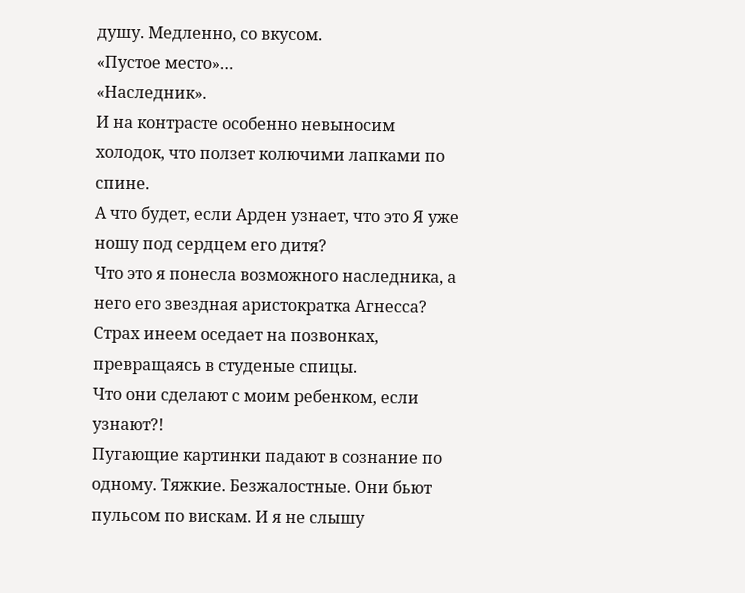душу. Медленно, со вкусом.
«Пустое место»…
«Наследник».
И на контрасте особенно невыносим холодок, что ползет колючими лапками по спине.
А что будет, если Арден узнает, что это Я уже ношу под сердцем его дитя?
Что это я понесла возможного наследника, а него его звездная аристократка Агнесса?
Страх инеем оседает на позвонках, превращаясь в студеные спицы.
Что они сделают с моим ребенком, если узнают?!
Пугающие картинки падают в сознание по одному. Тяжкие. Безжалостные. Они бьют пульсом по вискам. И я не слышу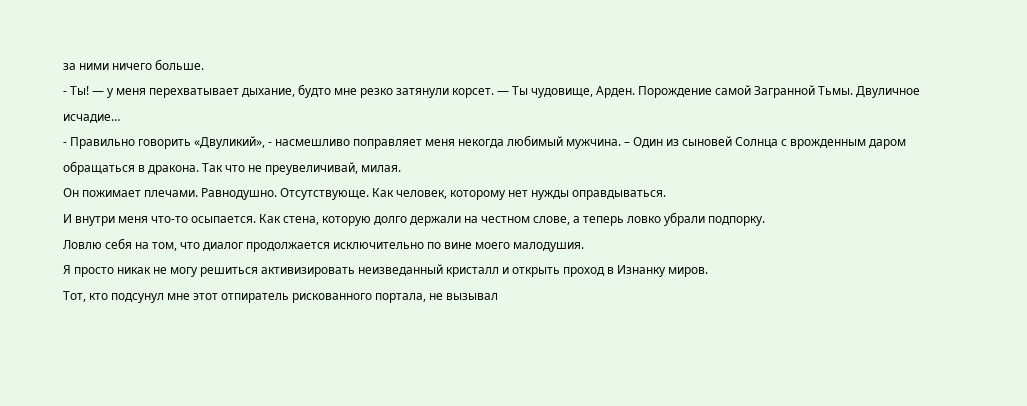за ними ничего больше.
- Ты! — у меня перехватывает дыхание, будто мне резко затянули корсет. — Ты чудовище, Арден. Порождение самой Загранной Тьмы. Двуличное исчадие…
- Правильно говорить «Двуликий», - насмешливо поправляет меня некогда любимый мужчина. – Один из сыновей Солнца с врожденным даром обращаться в дракона. Так что не преувеличивай, милая.
Он пожимает плечами. Равнодушно. Отсутствующе. Как человек, которому нет нужды оправдываться.
И внутри меня что-то осыпается. Как стена, которую долго держали на честном слове, а теперь ловко убрали подпорку.
Ловлю себя на том, что диалог продолжается исключительно по вине моего малодушия.
Я просто никак не могу решиться активизировать неизведанный кристалл и открыть проход в Изнанку миров.
Тот, кто подсунул мне этот отпиратель рискованного портала, не вызывал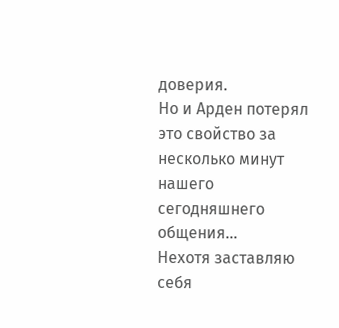доверия.
Но и Арден потерял это свойство за несколько минут нашего сегодняшнего общения…
Нехотя заставляю себя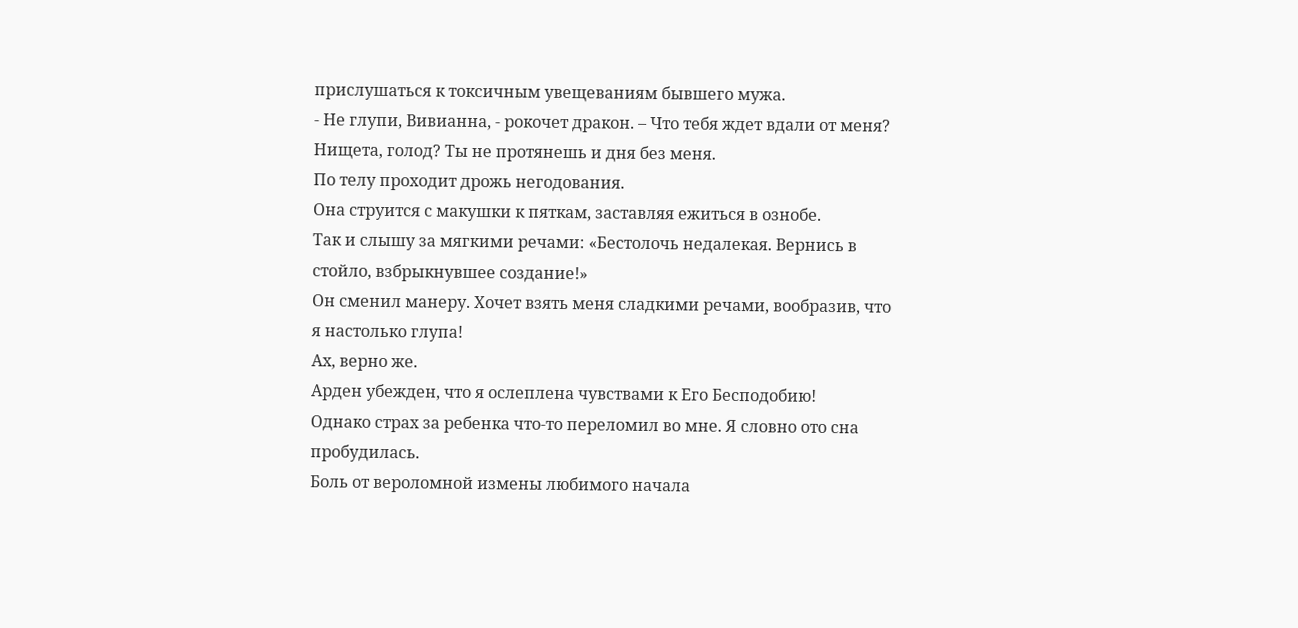прислушаться к токсичным увещеваниям бывшего мужа.
- Не глупи, Вивианна, - рокочет дракон. – Что тебя ждет вдали от меня? Нищета, голод? Ты не протянешь и дня без меня.
По телу проходит дрожь негодования.
Она струится с макушки к пяткам, заставляя ежиться в ознобе.
Так и слышу за мягкими речами: «Бестолочь недалекая. Вернись в стойло, взбрыкнувшее создание!»
Он сменил манеру. Хочет взять меня сладкими речами, вообразив, что я настолько глупа!
Ах, верно же.
Арден убежден, что я ослеплена чувствами к Его Бесподобию!
Однако страх за ребенка что-то переломил во мне. Я словно ото сна пробудилась.
Боль от вероломной измены любимого начала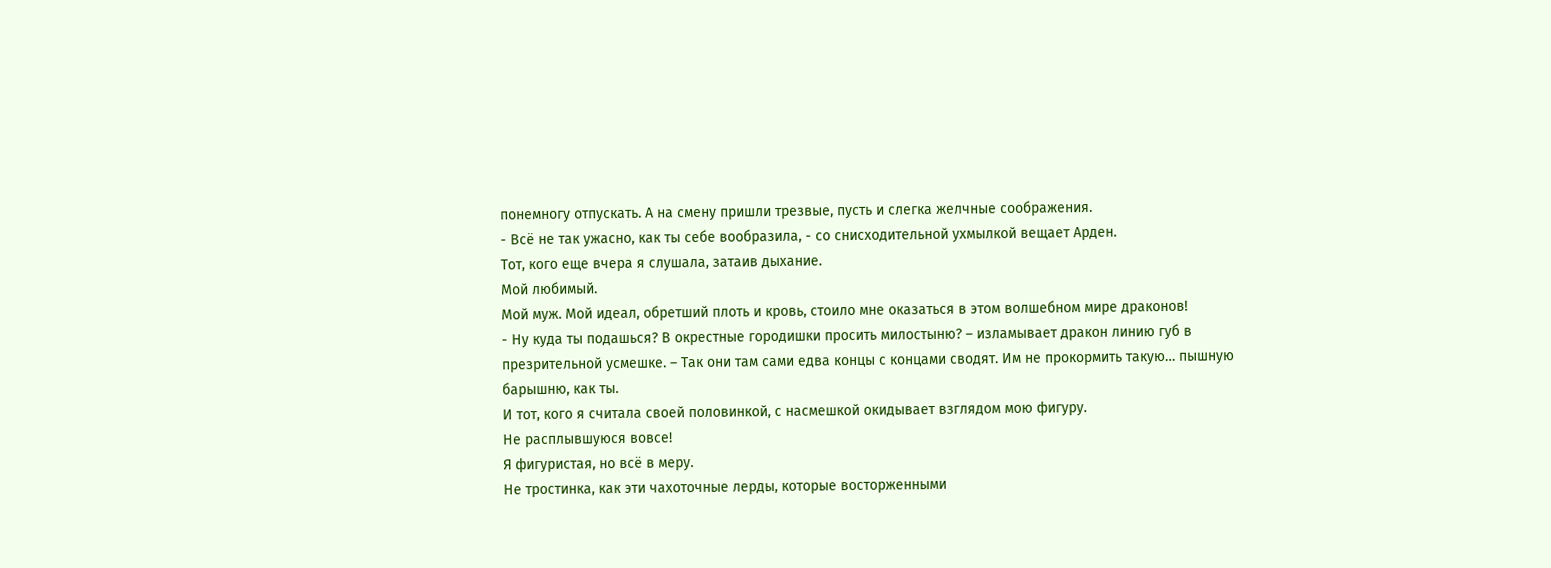понемногу отпускать. А на смену пришли трезвые, пусть и слегка желчные соображения.
- Всё не так ужасно, как ты себе вообразила, - со снисходительной ухмылкой вещает Арден.
Тот, кого еще вчера я слушала, затаив дыхание.
Мой любимый.
Мой муж. Мой идеал, обретший плоть и кровь, стоило мне оказаться в этом волшебном мире драконов!
- Ну куда ты подашься? В окрестные городишки просить милостыню? – изламывает дракон линию губ в презрительной усмешке. – Так они там сами едва концы с концами сводят. Им не прокормить такую… пышную барышню, как ты.
И тот, кого я считала своей половинкой, с насмешкой окидывает взглядом мою фигуру.
Не расплывшуюся вовсе!
Я фигуристая, но всё в меру.
Не тростинка, как эти чахоточные лерды, которые восторженными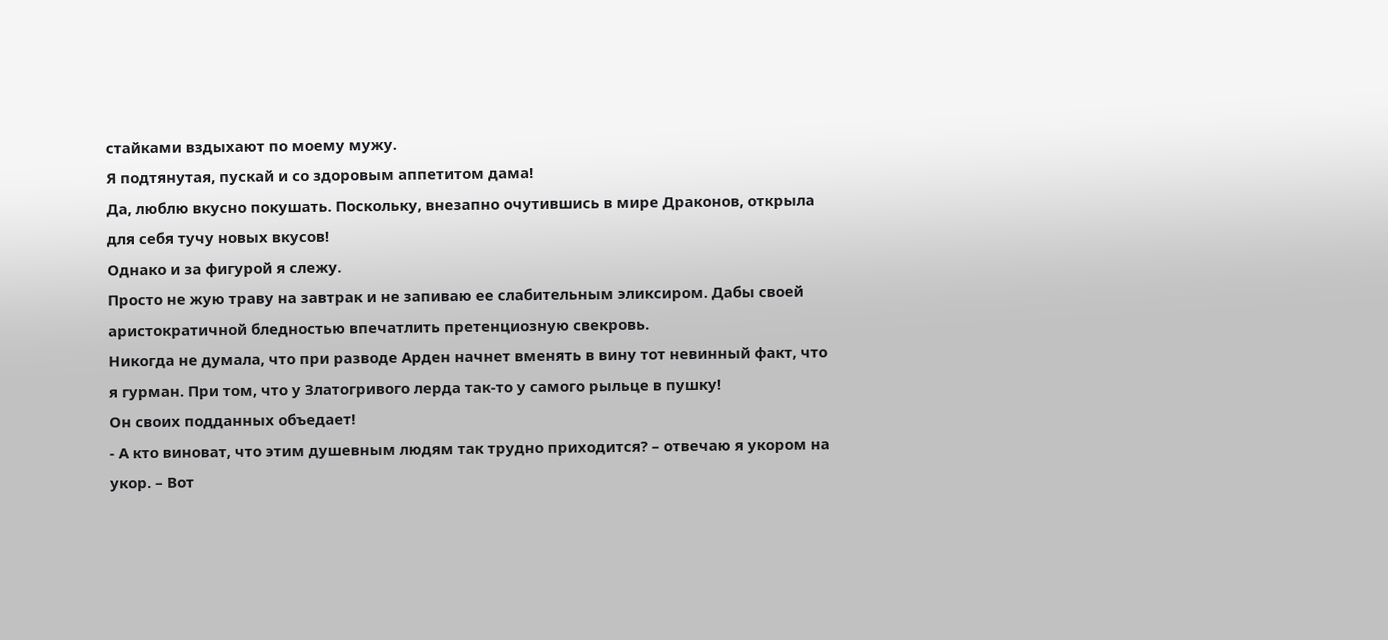стайками вздыхают по моему мужу.
Я подтянутая, пускай и со здоровым аппетитом дама!
Да, люблю вкусно покушать. Поскольку, внезапно очутившись в мире Драконов, открыла для себя тучу новых вкусов!
Однако и за фигурой я слежу.
Просто не жую траву на завтрак и не запиваю ее слабительным эликсиром. Дабы своей аристократичной бледностью впечатлить претенциозную свекровь.
Никогда не думала, что при разводе Арден начнет вменять в вину тот невинный факт, что я гурман. При том, что у Златогривого лерда так-то у самого рыльце в пушку!
Он своих подданных объедает!
- А кто виноват, что этим душевным людям так трудно приходится? – отвечаю я укором на укор. – Вот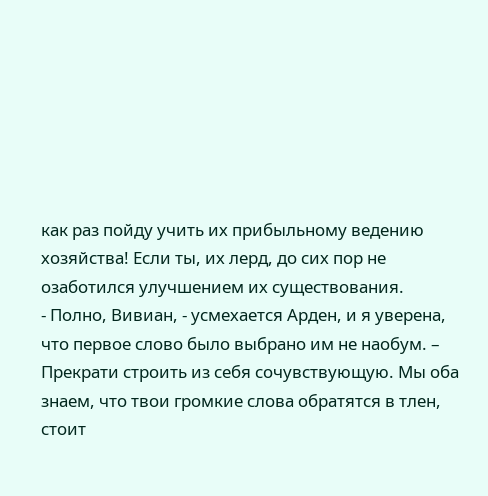как раз пойду учить их прибыльному ведению хозяйства! Если ты, их лерд, до сих пор не озаботился улучшением их существования.
- Полно, Вивиан, - усмехается Арден, и я уверена, что первое слово было выбрано им не наобум. – Прекрати строить из себя сочувствующую. Мы оба знаем, что твои громкие слова обратятся в тлен, стоит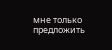мне только предложить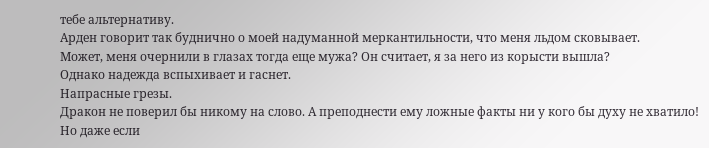тебе альтернативу.
Арден говорит так буднично о моей надуманной меркантильности, что меня льдом сковывает.
Может, меня очернили в глазах тогда еще мужа? Он считает, я за него из корысти вышла?
Однако надежда вспыхивает и гаснет.
Напрасные грезы.
Дракон не поверил бы никому на слово. А преподнести ему ложные факты ни у кого бы духу не хватило!
Но даже если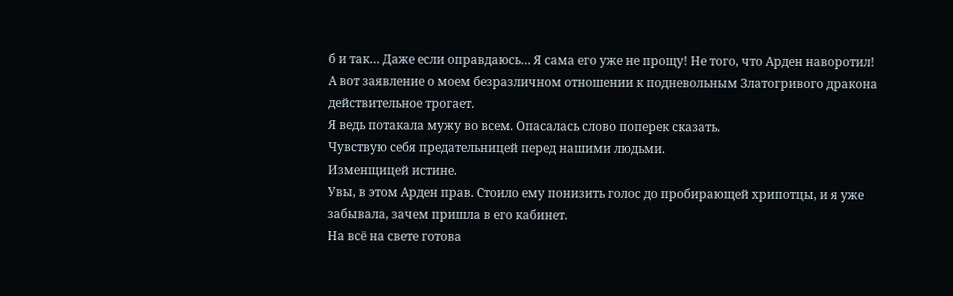б и так… Даже если оправдаюсь… Я сама его уже не прощу! Не того, что Арден наворотил!
А вот заявление о моем безразличном отношении к подневольным Златогривого дракона действительное трогает.
Я ведь потакала мужу во всем. Опасалась слово поперек сказать.
Чувствую себя предательницей перед нашими людьми.
Изменщицей истине.
Увы, в этом Арден прав. Стоило ему понизить голос до пробирающей хрипотцы, и я уже забывала, зачем пришла в его кабинет.
На всё на свете готова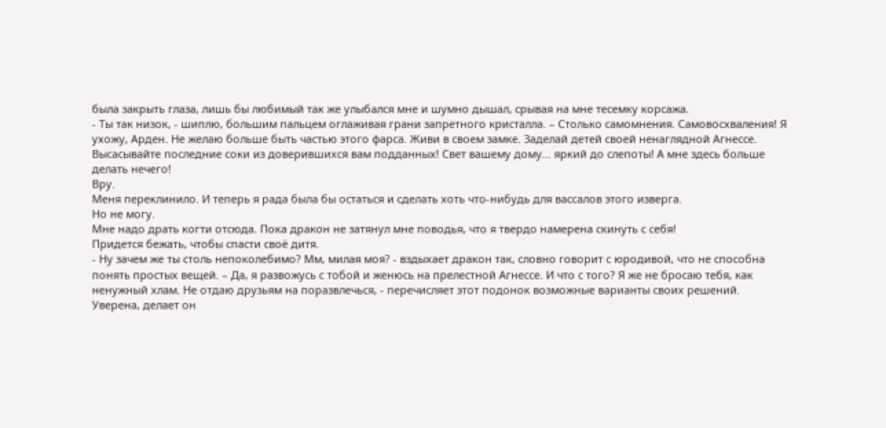была закрыть глаза, лишь бы любимый так же улыбался мне и шумно дышал, срывая на мне тесемку корсажа.
- Ты так низок, - шиплю, большим пальцем оглаживая грани запретного кристалла. – Столько самомнения. Самовосхваления! Я ухожу, Арден. Не желаю больше быть частью этого фарса. Живи в своем замке. Заделай детей своей ненаглядной Агнессе. Высасывайте последние соки из доверившихся вам подданных! Свет вашему дому... яркий до слепоты! А мне здесь больше делать нечего!
Вру.
Меня переклинило. И теперь я рада была бы остаться и сделать хоть что-нибудь для вассалов этого изверга.
Но не могу.
Мне надо драть когти отсюда. Пока дракон не затянул мне поводья, что я твердо намерена скинуть с себя!
Придется бежать, чтобы спасти своё дитя.
- Ну зачем же ты столь непоколебимо? Мм, милая моя? - вздыхает дракон так, словно говорит с юродивой, что не способна понять простых вещей. – Да, я развожусь с тобой и женюсь на прелестной Агнессе. И что с того? Я же не бросаю тебя, как ненужный хлам. Не отдаю друзьям на поразвлечься, - перечисляет этот подонок возможные варианты своих решений.
Уверена, делает он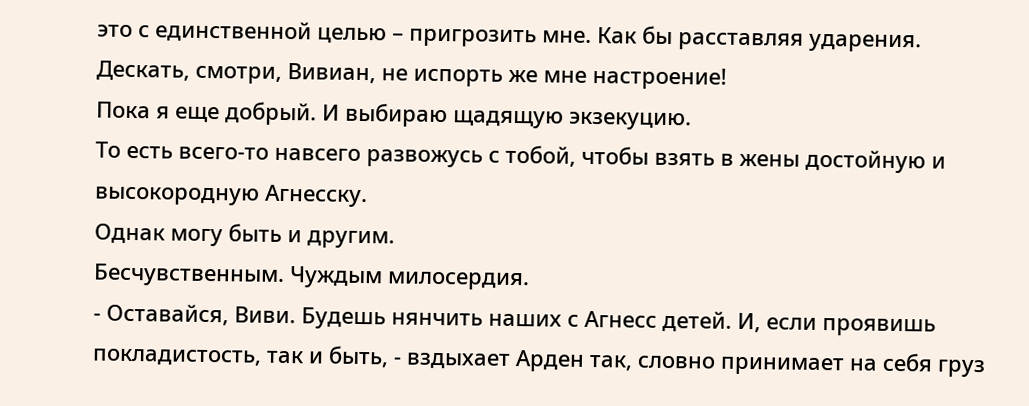это с единственной целью – пригрозить мне. Как бы расставляя ударения.
Дескать, смотри, Вивиан, не испорть же мне настроение!
Пока я еще добрый. И выбираю щадящую экзекуцию.
То есть всего-то навсего развожусь с тобой, чтобы взять в жены достойную и высокородную Агнесску.
Однак могу быть и другим.
Бесчувственным. Чуждым милосердия.
- Оставайся, Виви. Будешь нянчить наших с Агнесс детей. И, если проявишь покладистость, так и быть, - вздыхает Арден так, словно принимает на себя груз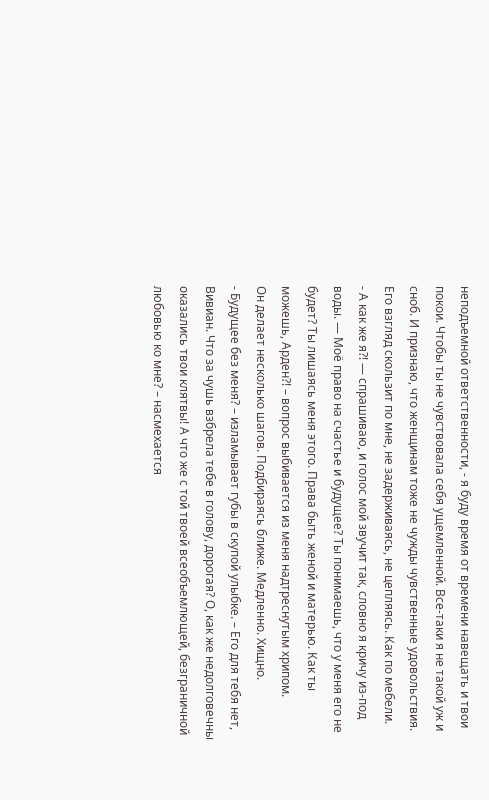неподъемной ответственности, - я буду время от времени навещать и твои покои. Чтобы ты не чувствовала себя ущемленной. Все-таки я не такой уж и сноб. И признаю, что женщинам тоже не чужды чувственные удовольствия.
Его взгляд скользит по мне, не задерживаясь, не цепляясь. Как по мебели.
- А как же я?! — спрашиваю, и голос мой звучит так, словно я кричу из-под воды. — Моё право на счастье и будущее? Ты понимаешь, что у меня его не будет? Ты лишаясь меня этого. Права быть женой и матерью. Как ты можешь, Арден?! – вопрос выбивается из меня надтреснутым хрипом.
Он делает несколько шагов. Подбираясь ближе. Медленно. Хищно.
- Будущее без меня? – изламывает губы в скупой улыбке. – Его для тебя нет, Вивиан. Что за чушь взбрела тебе в голову, дорогая? О, как же недолговечны оказались твои клятвы! А что же с той твоей всеобъемлющей, безграничной любовью ко мне? – насмехается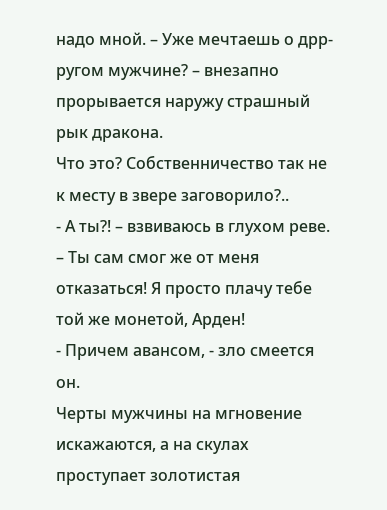надо мной. – Уже мечтаешь о дрр-ругом мужчине? – внезапно прорывается наружу страшный рык дракона.
Что это? Собственничество так не к месту в звере заговорило?..
- А ты?! – взвиваюсь в глухом реве. – Ты сам смог же от меня отказаться! Я просто плачу тебе той же монетой, Арден!
- Причем авансом, - зло смеется он.
Черты мужчины на мгновение искажаются, а на скулах проступает золотистая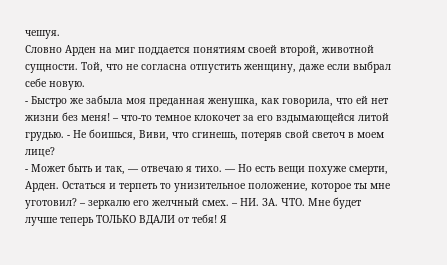чешуя.
Словно Арден на миг поддается понятиям своей второй, животной сущности. Той, что не согласна отпустить женщину, даже если выбрал себе новую.
- Быстро же забыла моя преданная женушка, как говорила, что ей нет жизни без меня! – что-то темное клокочет за его вздымающейся литой грудью. - Не боишься, Виви, что сгинешь, потеряв свой светоч в моем лице?
- Может быть и так, — отвечаю я тихо. — Но есть вещи похуже смерти, Арден. Остаться и терпеть то унизительное положение, которое ты мне уготовил? – зеркалю его желчный смех. – НИ. ЗА. ЧТО. Мне будет лучше теперь ТОЛЬКО ВДАЛИ от тебя! Я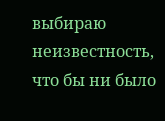выбираю неизвестность, что бы ни было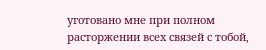уготовано мне при полном расторжении всех связей с тобой,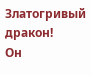Златогривый дракон!
Он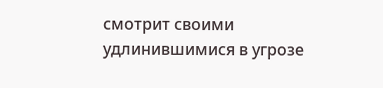смотрит своими удлинившимися в угрозе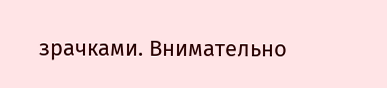зрачками. Внимательно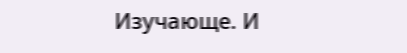Изучающе. И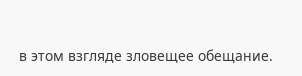в этом взгляде зловещее обещание.